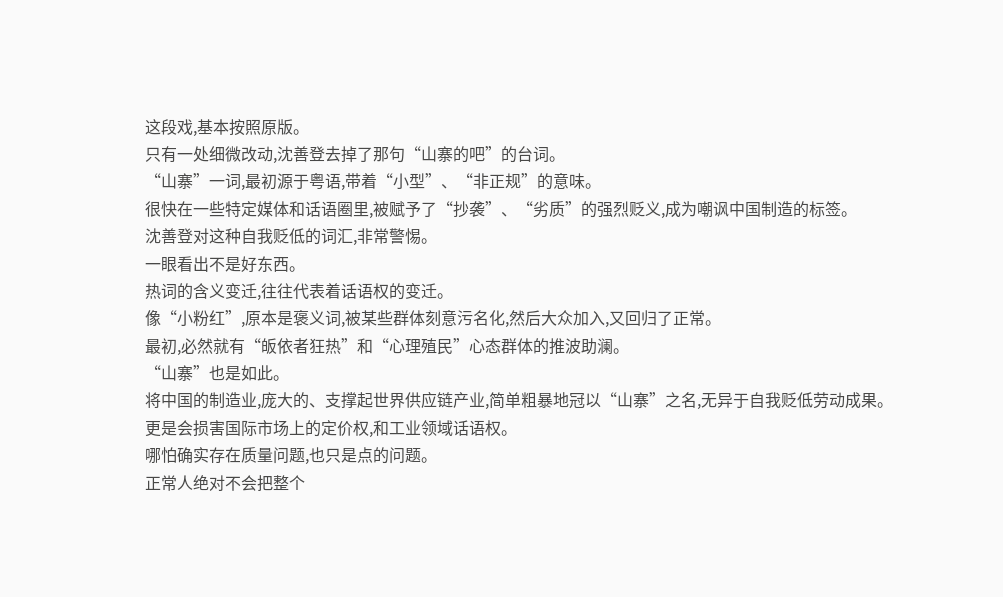这段戏,基本按照原版。
只有一处细微改动,沈善登去掉了那句“山寨的吧”的台词。
“山寨”一词,最初源于粤语,带着“小型”、“非正规”的意味。
很快在一些特定媒体和话语圈里,被赋予了“抄袭”、“劣质”的强烈贬义,成为嘲讽中国制造的标签。
沈善登对这种自我贬低的词汇,非常警惕。
一眼看出不是好东西。
热词的含义变迁,往往代表着话语权的变迁。
像“小粉红”,原本是褒义词,被某些群体刻意污名化,然后大众加入,又回归了正常。
最初,必然就有“皈依者狂热”和“心理殖民”心态群体的推波助澜。
“山寨”也是如此。
将中国的制造业,庞大的、支撑起世界供应链产业,简单粗暴地冠以“山寨”之名,无异于自我贬低劳动成果。
更是会损害国际市场上的定价权,和工业领域话语权。
哪怕确实存在质量问题,也只是点的问题。
正常人绝对不会把整个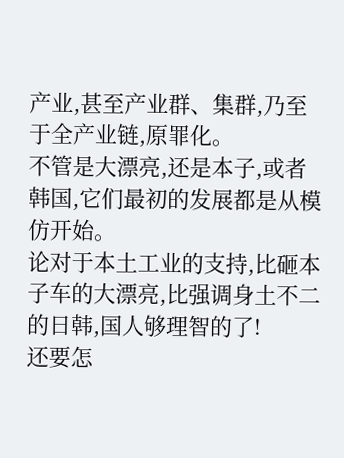产业,甚至产业群、集群,乃至于全产业链,原罪化。
不管是大漂亮,还是本子,或者韩国,它们最初的发展都是从模仿开始。
论对于本土工业的支持,比砸本子车的大漂亮,比强调身土不二的日韩,国人够理智的了!
还要怎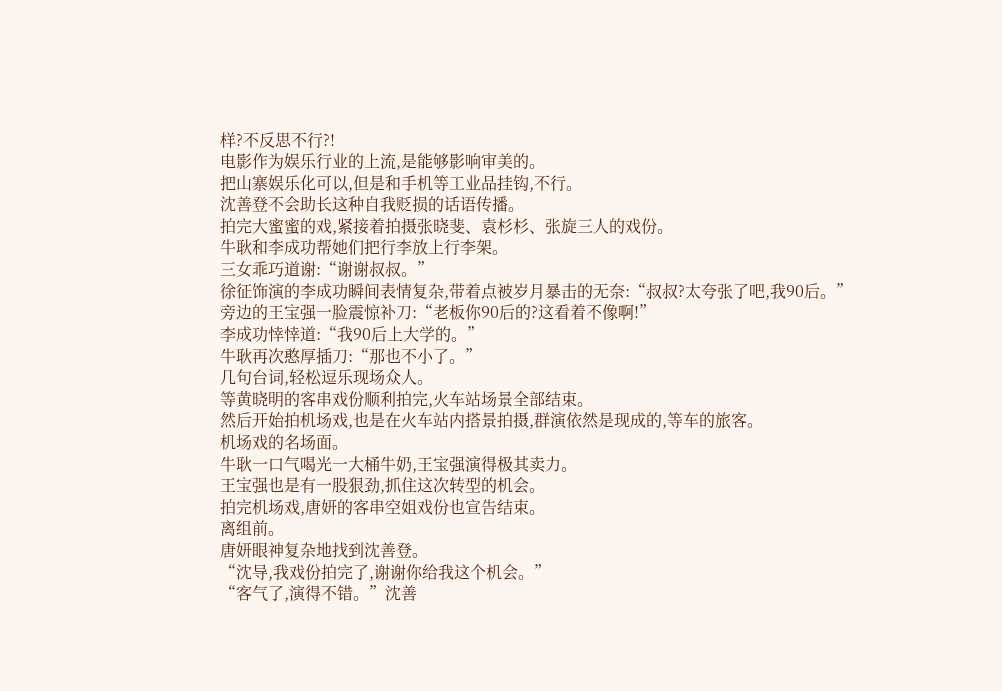样?不反思不行?!
电影作为娱乐行业的上流,是能够影响审美的。
把山寨娱乐化可以,但是和手机等工业品挂钩,不行。
沈善登不会助长这种自我贬损的话语传播。
拍完大蜜蜜的戏,紧接着拍摄张晓斐、袁杉杉、张旋三人的戏份。
牛耿和李成功帮她们把行李放上行李架。
三女乖巧道谢:“谢谢叔叔。”
徐征饰演的李成功瞬间表情复杂,带着点被岁月暴击的无奈:“叔叔?太夸张了吧,我90后。”
旁边的王宝强一脸震惊补刀:“老板你90后的?这看着不像啊!”
李成功悻悻道:“我90后上大学的。”
牛耿再次憨厚插刀:“那也不小了。”
几句台词,轻松逗乐现场众人。
等黄晓明的客串戏份顺利拍完,火车站场景全部结束。
然后开始拍机场戏,也是在火车站内搭景拍摄,群演依然是现成的,等车的旅客。
机场戏的名场面。
牛耿一口气喝光一大桶牛奶,王宝强演得极其卖力。
王宝强也是有一股狠劲,抓住这次转型的机会。
拍完机场戏,唐妍的客串空姐戏份也宣告结束。
离组前。
唐妍眼神复杂地找到沈善登。
“沈导,我戏份拍完了,谢谢你给我这个机会。”
“客气了,演得不错。”沈善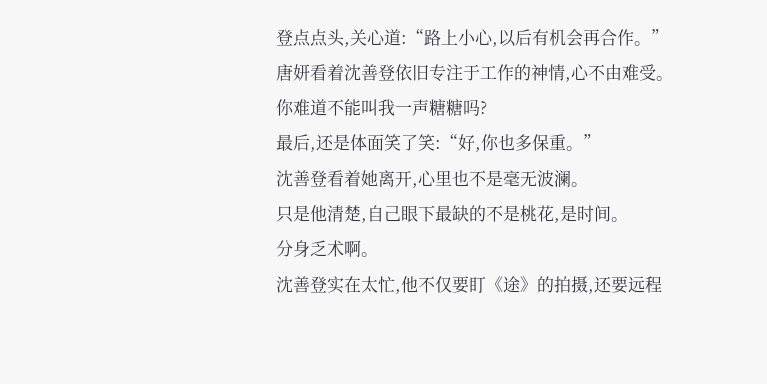登点点头,关心道:“路上小心,以后有机会再合作。”
唐妍看着沈善登依旧专注于工作的神情,心不由难受。
你难道不能叫我一声糖糖吗?
最后,还是体面笑了笑:“好,你也多保重。”
沈善登看着她离开,心里也不是毫无波澜。
只是他清楚,自己眼下最缺的不是桃花,是时间。
分身乏术啊。
沈善登实在太忙,他不仅要盯《途》的拍摄,还要远程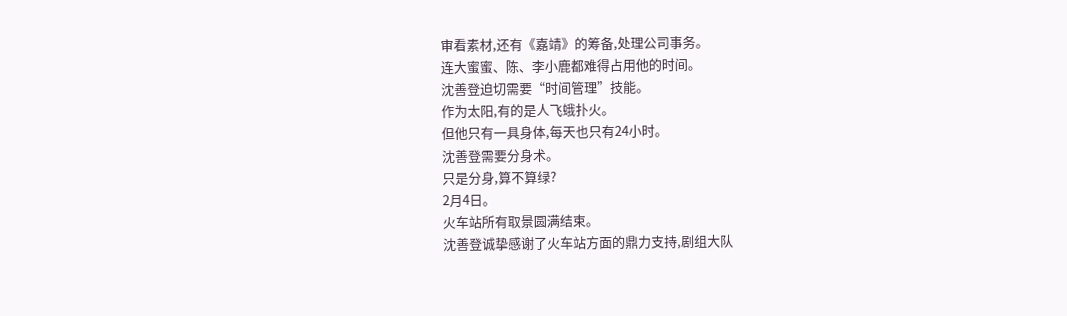审看素材,还有《嘉靖》的筹备,处理公司事务。
连大蜜蜜、陈、李小鹿都难得占用他的时间。
沈善登迫切需要“时间管理”技能。
作为太阳,有的是人飞蛾扑火。
但他只有一具身体,每天也只有24小时。
沈善登需要分身术。
只是分身,算不算绿?
2月4日。
火车站所有取景圆满结束。
沈善登诚挚感谢了火车站方面的鼎力支持,剧组大队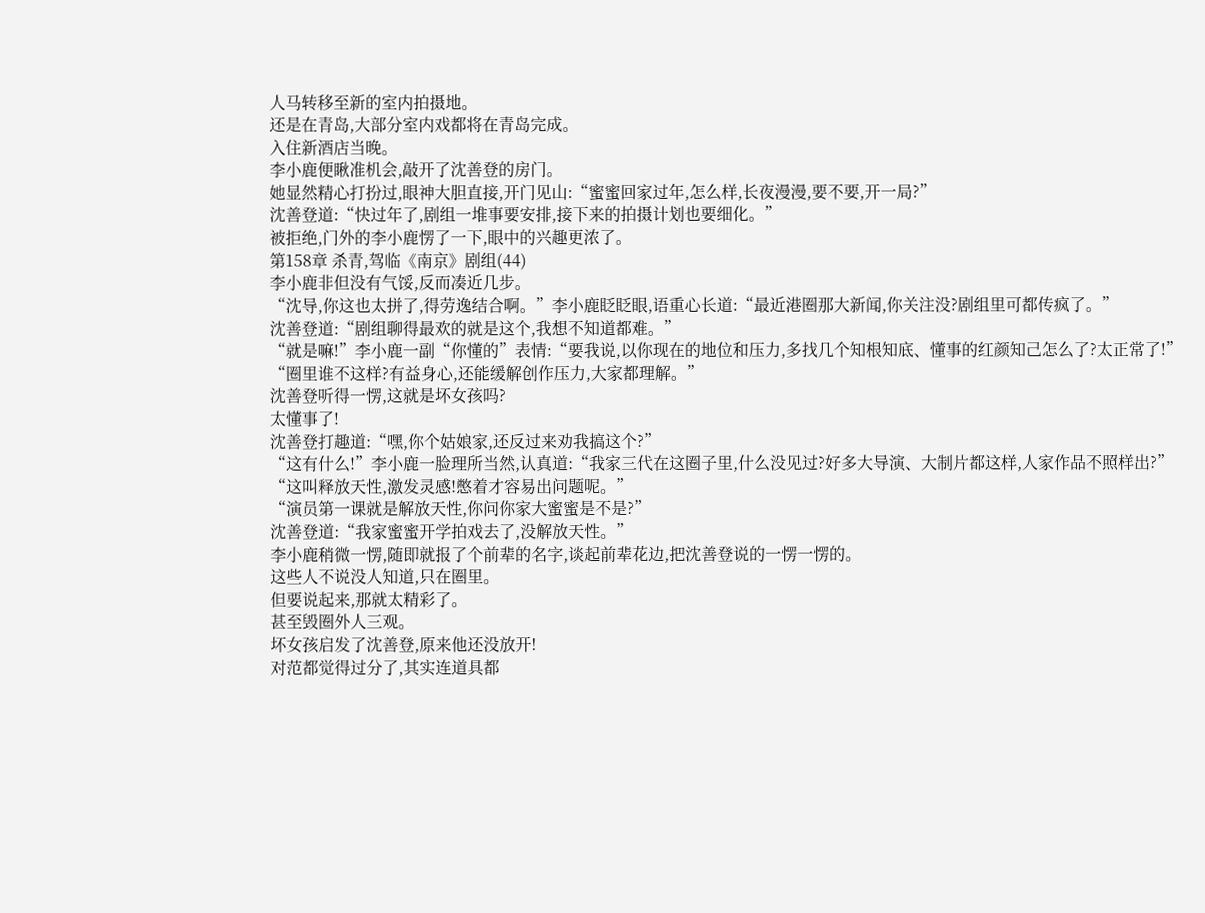人马转移至新的室内拍摄地。
还是在青岛,大部分室内戏都将在青岛完成。
入住新酒店当晚。
李小鹿便瞅准机会,敲开了沈善登的房门。
她显然精心打扮过,眼神大胆直接,开门见山:“蜜蜜回家过年,怎么样,长夜漫漫,要不要,开一局?”
沈善登道:“快过年了,剧组一堆事要安排,接下来的拍摄计划也要细化。”
被拒绝,门外的李小鹿愣了一下,眼中的兴趣更浓了。
第158章 杀青,驾临《南京》剧组(44)
李小鹿非但没有气馁,反而凑近几步。
“沈导,你这也太拼了,得劳逸结合啊。”李小鹿眨眨眼,语重心长道:“最近港圈那大新闻,你关注没?剧组里可都传疯了。”
沈善登道:“剧组聊得最欢的就是这个,我想不知道都难。”
“就是嘛!”李小鹿一副“你懂的”表情:“要我说,以你现在的地位和压力,多找几个知根知底、懂事的红颜知己怎么了?太正常了!”
“圈里谁不这样?有益身心,还能缓解创作压力,大家都理解。”
沈善登听得一愣,这就是坏女孩吗?
太懂事了!
沈善登打趣道:“嘿,你个姑娘家,还反过来劝我搞这个?”
“这有什么!”李小鹿一脸理所当然,认真道:“我家三代在这圈子里,什么没见过?好多大导演、大制片都这样,人家作品不照样出?”
“这叫释放天性,激发灵感!憋着才容易出问题呢。”
“演员第一课就是解放天性,你问你家大蜜蜜是不是?”
沈善登道:“我家蜜蜜开学拍戏去了,没解放天性。”
李小鹿稍微一愣,随即就报了个前辈的名字,谈起前辈花边,把沈善登说的一愣一愣的。
这些人不说没人知道,只在圈里。
但要说起来,那就太精彩了。
甚至毁圈外人三观。
坏女孩启发了沈善登,原来他还没放开!
对范都觉得过分了,其实连道具都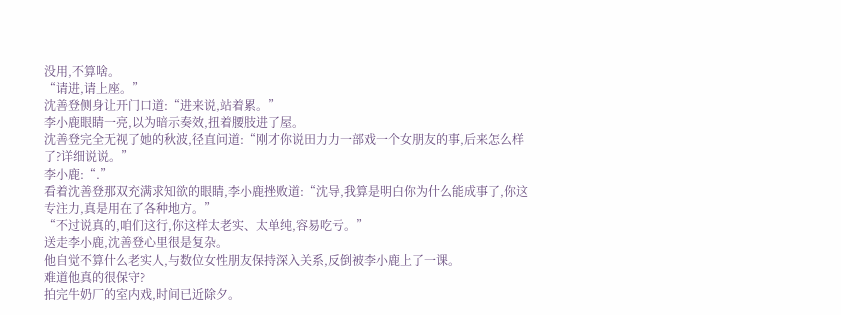没用,不算啥。
“请进,请上座。”
沈善登侧身让开门口道:“进来说,站着累。”
李小鹿眼睛一亮,以为暗示奏效,扭着腰肢进了屋。
沈善登完全无视了她的秋波,径直问道:“刚才你说田力力一部戏一个女朋友的事,后来怎么样了?详细说说。”
李小鹿:“.”
看着沈善登那双充满求知欲的眼睛,李小鹿挫败道:“沈导,我算是明白你为什么能成事了,你这专注力,真是用在了各种地方。”
“不过说真的,咱们这行,你这样太老实、太单纯,容易吃亏。”
送走李小鹿,沈善登心里很是复杂。
他自觉不算什么老实人,与数位女性朋友保持深入关系,反倒被李小鹿上了一课。
难道他真的很保守?
拍完牛奶厂的室内戏,时间已近除夕。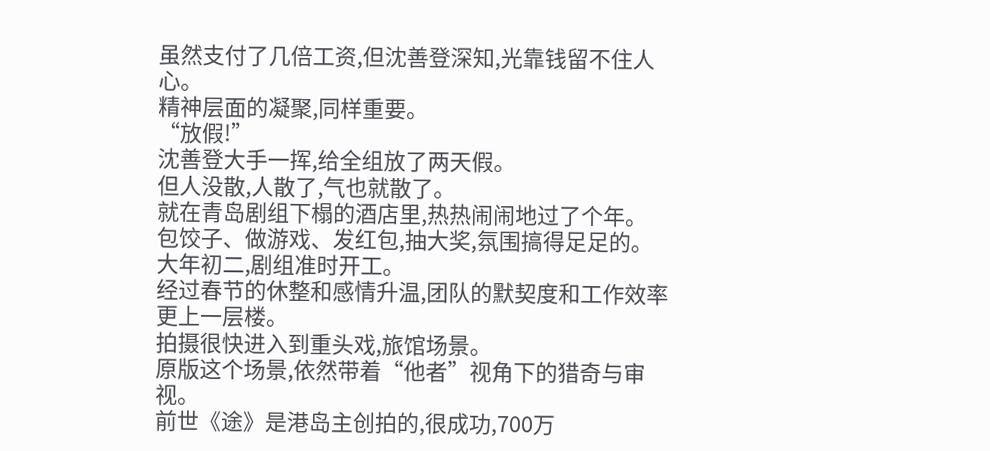虽然支付了几倍工资,但沈善登深知,光靠钱留不住人心。
精神层面的凝聚,同样重要。
“放假!”
沈善登大手一挥,给全组放了两天假。
但人没散,人散了,气也就散了。
就在青岛剧组下榻的酒店里,热热闹闹地过了个年。
包饺子、做游戏、发红包,抽大奖,氛围搞得足足的。
大年初二,剧组准时开工。
经过春节的休整和感情升温,团队的默契度和工作效率更上一层楼。
拍摄很快进入到重头戏,旅馆场景。
原版这个场景,依然带着“他者”视角下的猎奇与审视。
前世《途》是港岛主创拍的,很成功,700万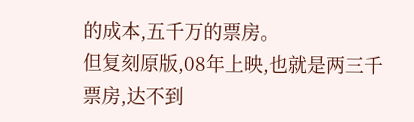的成本,五千万的票房。
但复刻原版,08年上映,也就是两三千票房,达不到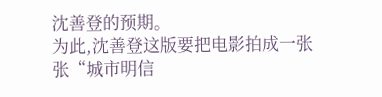沈善登的预期。
为此,沈善登这版要把电影拍成一张张“城市明信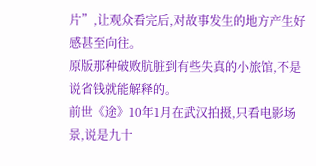片”,让观众看完后,对故事发生的地方产生好感甚至向往。
原版那种破败肮脏到有些失真的小旅馆,不是说省钱就能解释的。
前世《途》10年1月在武汉拍摄,只看电影场景,说是九十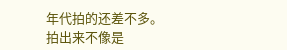年代拍的还差不多。
拍出来不像是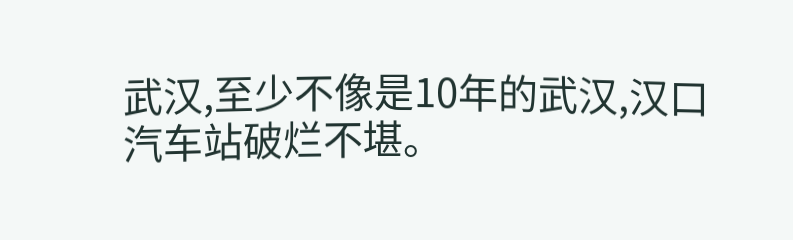武汉,至少不像是10年的武汉,汉口汽车站破烂不堪。